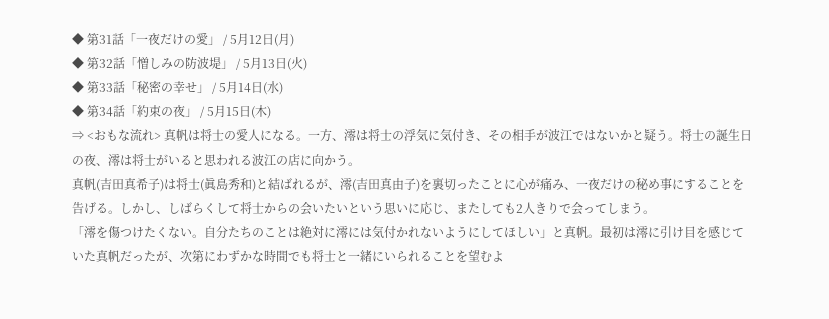◆ 第31話「一夜だけの愛」 / 5月12日(月)
◆ 第32話「憎しみの防波堤」 / 5月13日(火)
◆ 第33話「秘密の幸せ」 / 5月14日(水)
◆ 第34話「約束の夜」 / 5月15日(木)
⇒ <おもな流れ> 真帆は将士の愛人になる。一方、澪は将士の浮気に気付き、その相手が波江ではないかと疑う。将士の誕生日の夜、澪は将士がいると思われる波江の店に向かう。
真帆(吉田真希子)は将士(眞島秀和)と結ばれるが、澪(吉田真由子)を裏切ったことに心が痛み、一夜だけの秘め事にすることを告げる。しかし、しばらくして将士からの会いたいという思いに応じ、またしても2人きりで会ってしまう。
「澪を傷つけたくない。自分たちのことは絶対に澪には気付かれないようにしてほしい」と真帆。最初は澪に引け目を感じていた真帆だったが、次第にわずかな時間でも将士と一緒にいられることを望むよ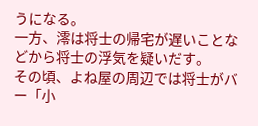うになる。
一方、澪は将士の帰宅が遅いことなどから将士の浮気を疑いだす。
その頃、よね屋の周辺では将士がバー「小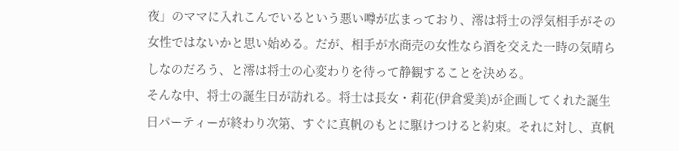夜」のママに入れこんでいるという悪い噂が広まっており、澪は将士の浮気相手がその女性ではないかと思い始める。だが、相手が水商売の女性なら酒を交えた一時の気晴らしなのだろう、と澪は将士の心変わりを待って静観することを決める。
そんな中、将士の誕生日が訪れる。将士は長女・莉花(伊倉愛美)が企画してくれた誕生日パーティーが終わり次第、すぐに真帆のもとに駆けつけると約束。それに対し、真帆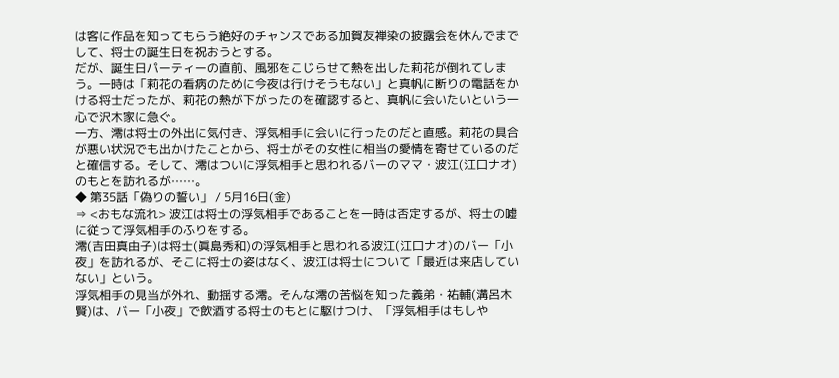は客に作品を知ってもらう絶好のチャンスである加賀友禅染の披露会を休んでまでして、将士の誕生日を祝おうとする。
だが、誕生日パーティーの直前、風邪をこじらせて熱を出した莉花が倒れてしまう。一時は「莉花の看病のために今夜は行けそうもない」と真帆に断りの電話をかける将士だったが、莉花の熱が下がったのを確認すると、真帆に会いたいという一心で沢木家に急ぐ。
一方、澪は将士の外出に気付き、浮気相手に会いに行ったのだと直感。莉花の具合が悪い状況でも出かけたことから、将士がその女性に相当の愛情を寄せているのだと確信する。そして、澪はついに浮気相手と思われるバーのママ・波江(江口ナオ)のもとを訪れるが……。
◆ 第35話「偽りの誓い」 / 5月16日(金)
⇒ <おもな流れ> 波江は将士の浮気相手であることを一時は否定するが、将士の嘘に従って浮気相手のふりをする。
澪(吉田真由子)は将士(眞島秀和)の浮気相手と思われる波江(江口ナオ)のバー「小夜」を訪れるが、そこに将士の姿はなく、波江は将士について「最近は来店していない」という。
浮気相手の見当が外れ、動揺する澪。そんな澪の苦悩を知った義弟・祐輔(溝呂木賢)は、バー「小夜」で飲酒する将士のもとに駆けつけ、「浮気相手はもしや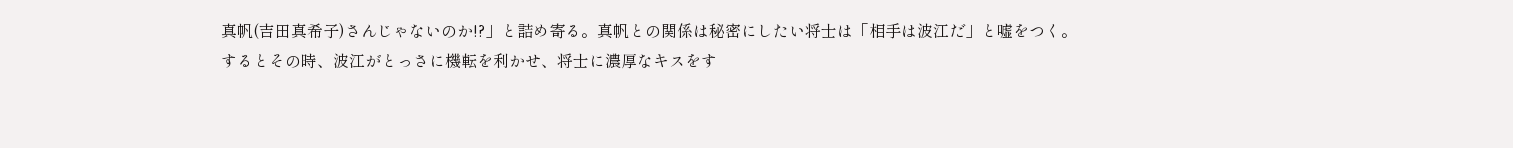真帆(吉田真希子)さんじゃないのか!?」と詰め寄る。真帆との関係は秘密にしたい将士は「相手は波江だ」と嘘をつく。
するとその時、波江がとっさに機転を利かせ、将士に濃厚なキスをす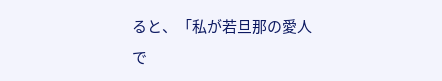ると、「私が若旦那の愛人で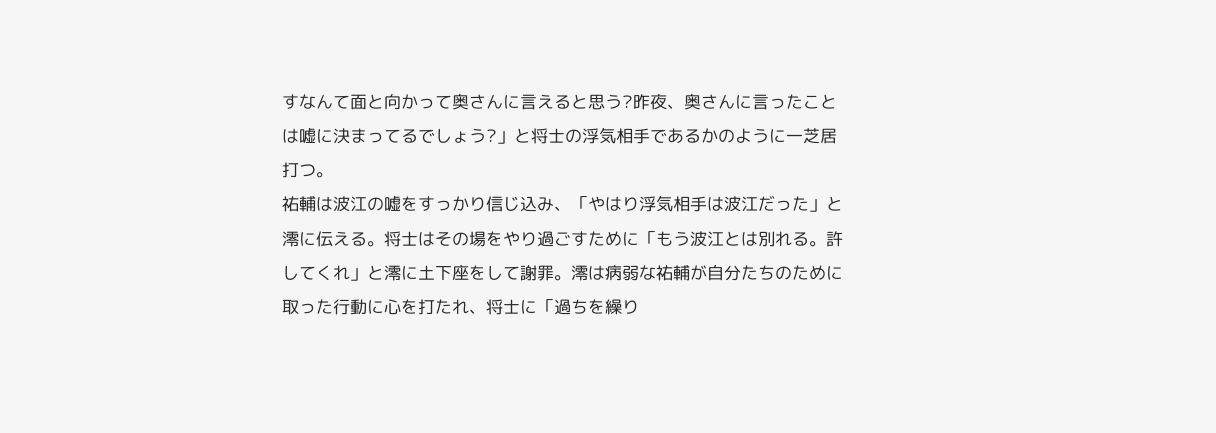すなんて面と向かって奥さんに言えると思う?昨夜、奥さんに言ったことは嘘に決まってるでしょう?」と将士の浮気相手であるかのように一芝居打つ。
祐輔は波江の嘘をすっかり信じ込み、「やはり浮気相手は波江だった」と澪に伝える。将士はその場をやり過ごすために「もう波江とは別れる。許してくれ」と澪に土下座をして謝罪。澪は病弱な祐輔が自分たちのために取った行動に心を打たれ、将士に「過ちを繰り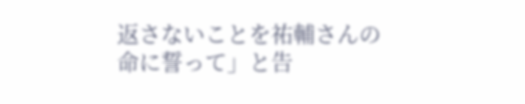返さないことを祐輔さんの命に誓って」と告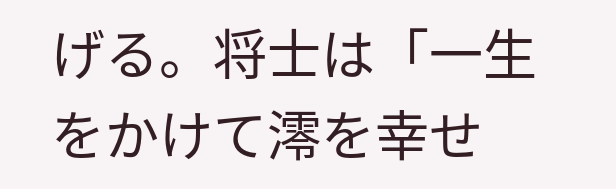げる。将士は「一生をかけて澪を幸せ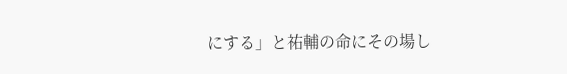にする」と祐輔の命にその場し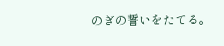のぎの誓いをたてる。